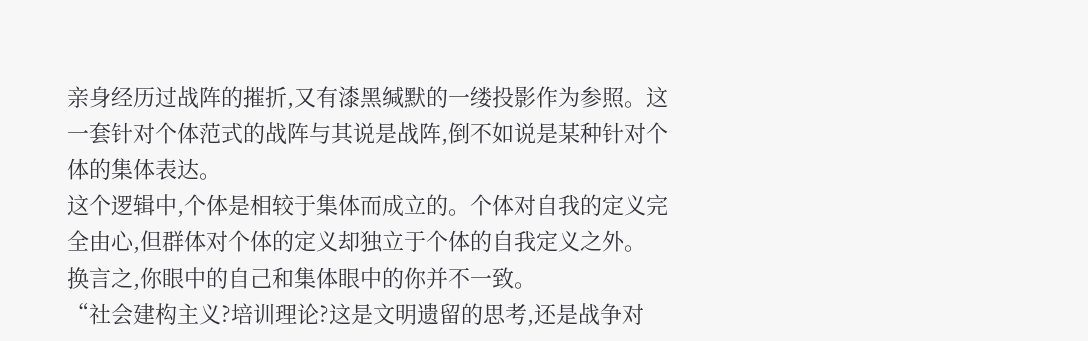亲身经历过战阵的摧折,又有漆黑缄默的一缕投影作为参照。这一套针对个体范式的战阵与其说是战阵,倒不如说是某种针对个体的集体表达。
这个逻辑中,个体是相较于集体而成立的。个体对自我的定义完全由心,但群体对个体的定义却独立于个体的自我定义之外。
换言之,你眼中的自己和集体眼中的你并不一致。
“社会建构主义?培训理论?这是文明遗留的思考,还是战争对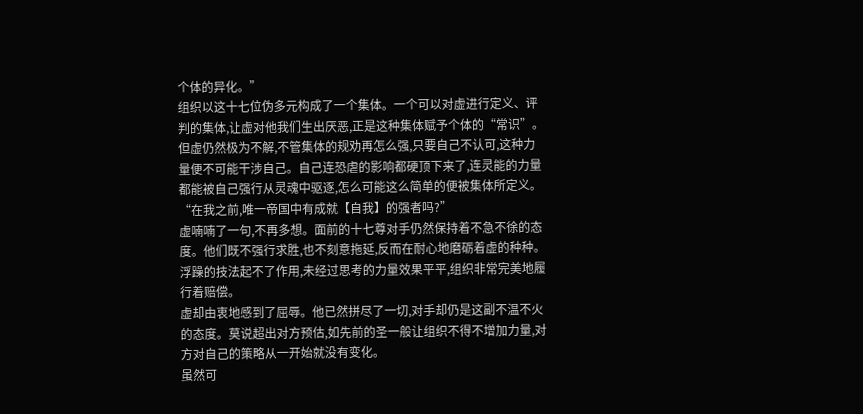个体的异化。”
组织以这十七位伪多元构成了一个集体。一个可以对虚进行定义、评判的集体,让虚对他我们生出厌恶,正是这种集体赋予个体的“常识”。
但虚仍然极为不解,不管集体的规劝再怎么强,只要自己不认可,这种力量便不可能干涉自己。自己连恐虐的影响都硬顶下来了,连灵能的力量都能被自己强行从灵魂中驱逐,怎么可能这么简单的便被集体所定义。
“在我之前,唯一帝国中有成就【自我】的强者吗?”
虚喃喃了一句,不再多想。面前的十七尊对手仍然保持着不急不徐的态度。他们既不强行求胜,也不刻意拖延,反而在耐心地磨砺着虚的种种。
浮躁的技法起不了作用,未经过思考的力量效果平平,组织非常完美地履行着赔偿。
虚却由衷地感到了屈辱。他已然拼尽了一切,对手却仍是这副不温不火的态度。莫说超出对方预估,如先前的圣一般让组织不得不增加力量,对方对自己的策略从一开始就没有变化。
虽然可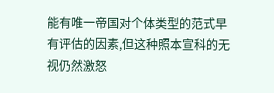能有唯一帝国对个体类型的范式早有评估的因素,但这种照本宣科的无视仍然激怒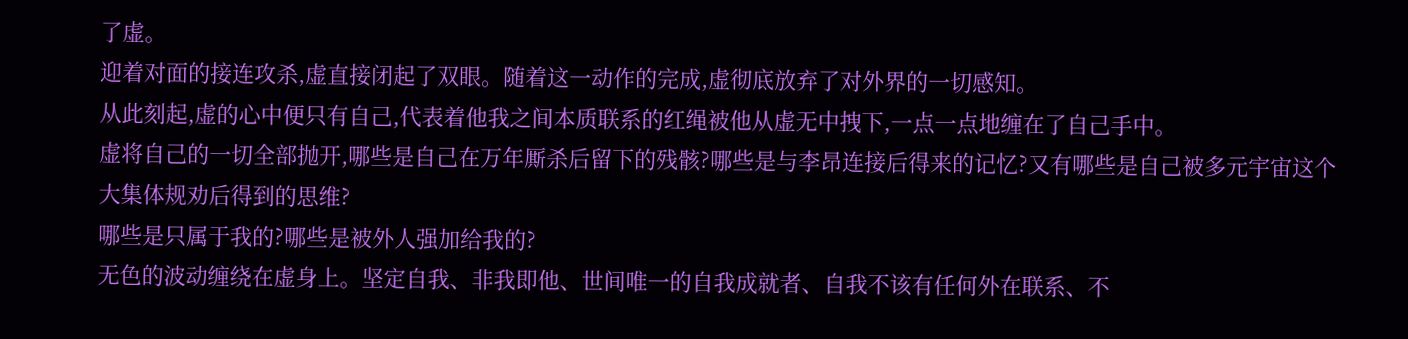了虚。
迎着对面的接连攻杀,虚直接闭起了双眼。随着这一动作的完成,虚彻底放弃了对外界的一切感知。
从此刻起,虚的心中便只有自己,代表着他我之间本质联系的红绳被他从虚无中拽下,一点一点地缠在了自己手中。
虚将自己的一切全部抛开,哪些是自己在万年厮杀后留下的残骸?哪些是与李昂连接后得来的记忆?又有哪些是自己被多元宇宙这个大集体规劝后得到的思维?
哪些是只属于我的?哪些是被外人强加给我的?
无色的波动缠绕在虚身上。坚定自我、非我即他、世间唯一的自我成就者、自我不该有任何外在联系、不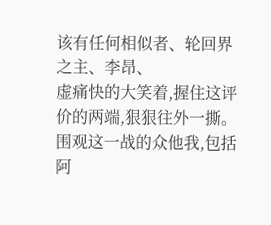该有任何相似者、轮回界之主、李昂、
虚痛快的大笑着,握住这评价的两端,狠狠往外一撕。
围观这一战的众他我,包括阿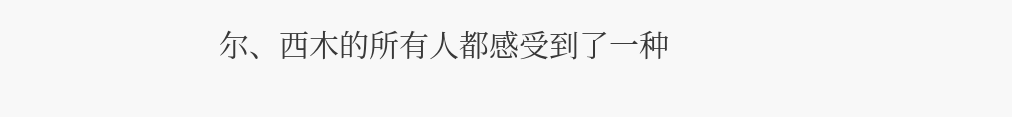尔、西木的所有人都感受到了一种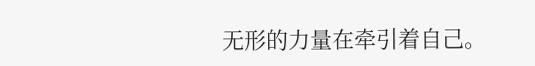无形的力量在牵引着自己。